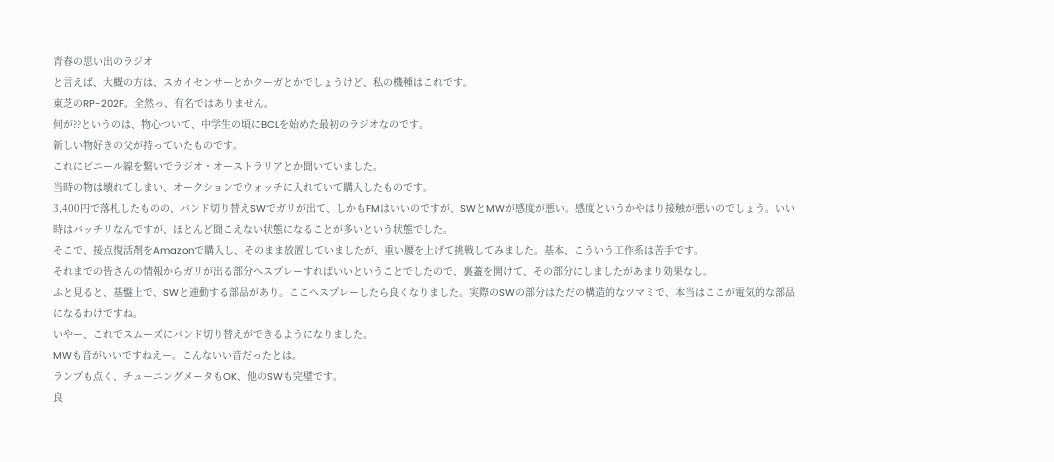青春の思い出のラジオ
と言えば、大概の方は、スカイセンサーとかクーガとかでしょうけど、私の機種はこれです。
東芝のRP-202F。全然っ、有名ではありません。
何が??というのは、物心ついて、中学生の頃にBCLを始めた最初のラジオなのです。
新しい物好きの父が持っていたものです。
これにビニール線を繋いでラジオ・オーストラリアとか聞いていました。
当時の物は壊れてしまい、オークションでウォッチに入れていて購入したものです。
3,400円で落札したものの、バンド切り替えSWでガリが出て、しかもFMはいいのですが、SWとMWが感度が悪い。感度というかやはり接触が悪いのでしょう。いい時はバッチリなんですが、ほとんど聞こえない状態になることが多いという状態でした。
そこで、接点復活剤をAmazonで購入し、そのまま放置していましたが、重い腰を上げて挑戦してみました。基本、こういう工作系は苦手です。
それまでの皆さんの情報からガリが出る部分へスプレーすればいいということでしたので、裏蓋を開けて、その部分にしましたがあまり効果なし。
ふと見ると、基盤上で、SWと連動する部品があり。ここへスプレーしたら良くなりました。実際のSWの部分はただの構造的なツマミで、本当はここが電気的な部品になるわけですね。
いやー、これでスムーズにバンド切り替えができるようになりました。
MWも音がいいですねえー。こんないい音だったとは。
ランプも点く、チューニングメータもOK、他のSWも完璧です。
良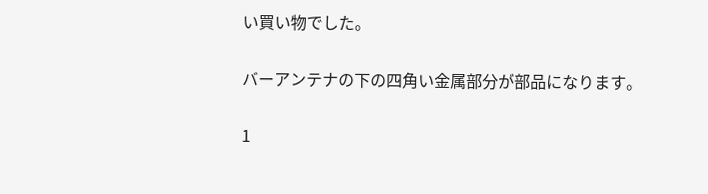い買い物でした。

バーアンテナの下の四角い金属部分が部品になります。

1